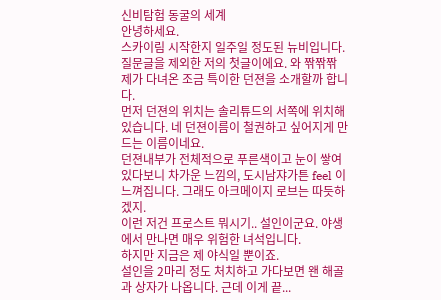신비탐험 동굴의 세계
안녕하세요.
스카이림 시작한지 일주일 정도된 뉴비입니다. 질문글을 제외한 저의 첫글이에요. 와 짞짞짞
제가 다녀온 조금 특이한 던젼을 소개할까 합니다.
먼저 던젼의 위치는 솔리튜드의 서쪽에 위치해 있습니다. 네 던젼이름이 철권하고 싶어지게 만드는 이름이네요.
던젼내부가 전체적으로 푸른색이고 눈이 쌓여있다보니 차가운 느낌의, 도시남쟈가튼 feel 이 느껴집니다. 그래도 아크메이지 로브는 따듯하겠지.
이런 저건 프로스트 뭐시기.. 설인이군요. 야생에서 만나면 매우 위험한 녀석입니다.
하지만 지금은 제 야식일 뿐이죠.
설인을 2마리 정도 처치하고 가다보면 왠 해골과 상자가 나옵니다. 근데 이게 끝...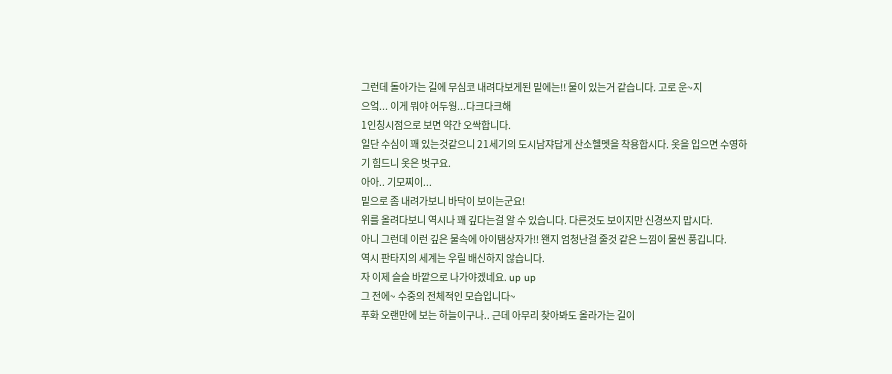그런데 돌아가는 길에 무심코 내려다보게된 밑에는!! 물이 있는거 같습니다. 고로 운~지
으엌... 이게 뭐야 어두웡...다크다크해
1인칭시점으로 보면 약간 오싹합니다.
일단 수심이 꽤 있는것같으니 21세기의 도시남쟈답게 산소헬멧을 착용합시다. 옷을 입으면 수영하기 힘드니 옷은 벗구요.
아아.. 기모찌이...
밑으로 좀 내려가보니 바닥이 보이는군요!
위를 올려다보니 역시나 꽤 깊다는걸 알 수 있습니다. 다른것도 보이지만 신경쓰지 맙시다.
아니 그런데 이런 깊은 물속에 아이탬상자가!! 왠지 엄청난걸 줄것 같은 느낌이 물씬 풍깁니다.
역시 판타지의 세계는 우릴 배신하지 않습니다.
자 이제 슬슬 바깥으로 나가야겠네요. up up
그 전에~ 수중의 전체적인 모습입니다~
푸화 오랜만에 보는 하늘이구나.. 근데 아무리 찾아봐도 올라가는 길이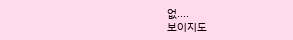없....
보이지도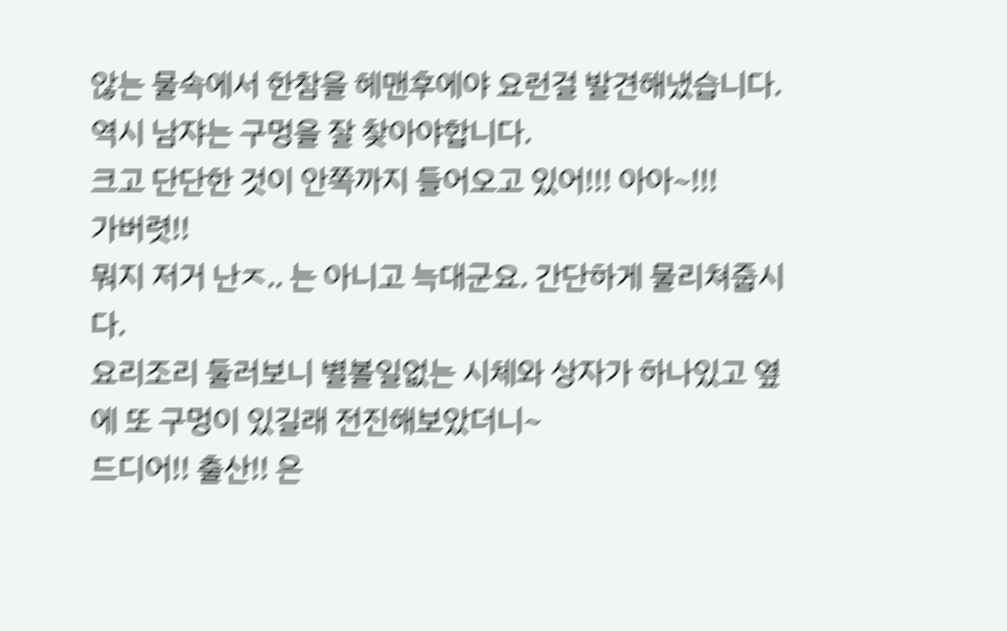않는 물속에서 한참을 헤맨후에야 요런걸 발견해냈습니다. 역시 남쟈는 구멍을 잘 찾아야합니다.
크고 단단한 것이 안쪽까지 들어오고 있어!!! 아아~!!!
가버렷!!
뭐지 저거 난ㅈ.. 는 아니고 늑대군요. 간단하게 물리쳐줍시다.
요리조리 둘러보니 별볼일없는 시체와 상자가 하나있고 옆에 또 구멍이 있길래 전진해보았더니~
드디어!! 출산!! 은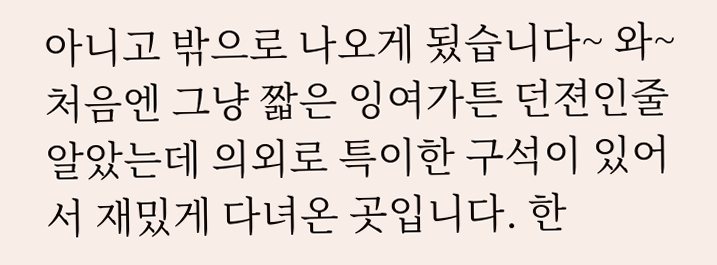아니고 밖으로 나오게 됬습니다~ 와~
처음엔 그냥 짧은 잉여가튼 던젼인줄 알았는데 의외로 특이한 구석이 있어서 재밌게 다녀온 곳입니다. 한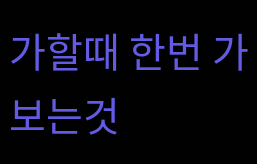가할때 한번 가보는것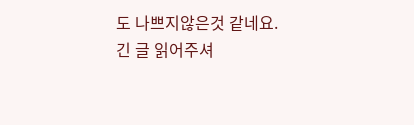도 나쁘지않은것 같네요.
긴 글 읽어주셔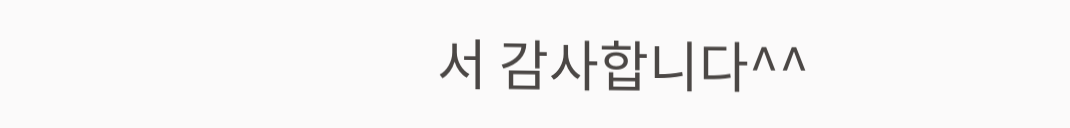서 감사합니다^^